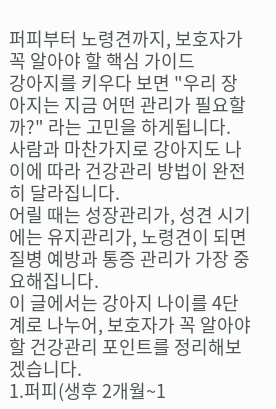퍼피부터 노령견까지, 보호자가 꼭 알아야 할 핵심 가이드
강아지를 키우다 보면 "우리 장아지는 지금 어떤 관리가 필요할까?" 라는 고민을 하게됩니다.
사람과 마찬가지로 강아지도 나이에 따라 건강관리 방법이 완전히 달라집니다.
어릴 때는 성장관리가, 성견 시기에는 유지관리가, 노령견이 되면 질병 예방과 통증 관리가 가장 중요해집니다.
이 글에서는 강아지 나이를 4단계로 나누어, 보호자가 꼭 알아야 할 건강관리 포인트를 정리해보겠습니다.
1.퍼피(생후 2개월~1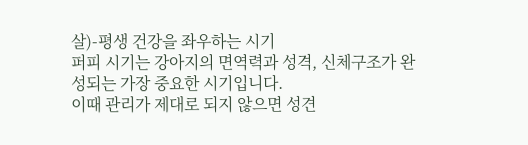살)-평생 건강을 좌우하는 시기
퍼피 시기는 강아지의 면역력과 성격, 신체구조가 완성되는 가장 중요한 시기입니다.
이때 관리가 제대로 되지 않으면 성견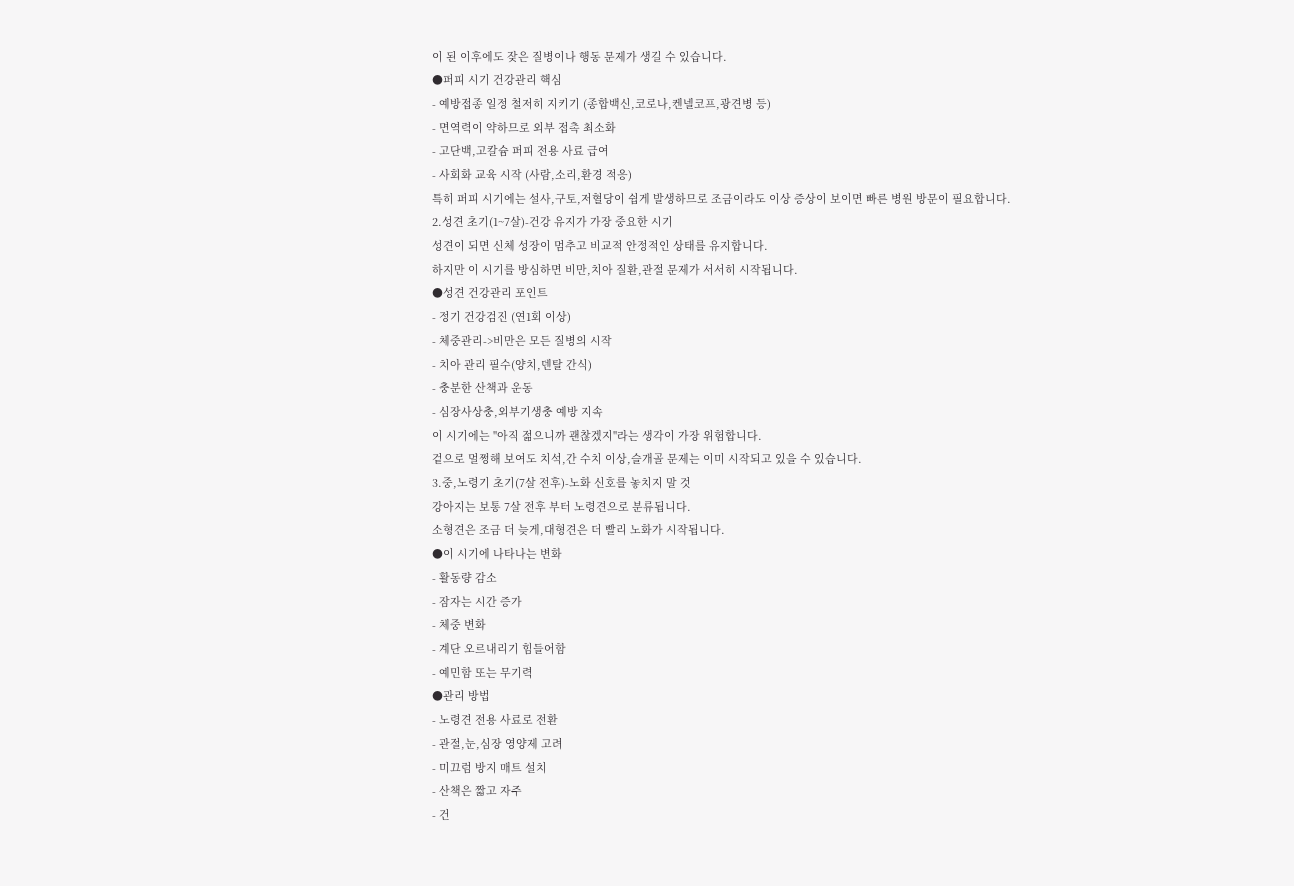이 된 이후에도 잦은 질병이나 행동 문제가 생길 수 있습니다.
●퍼피 시기 건강관리 핵심
- 예방접종 일정 철저히 지키기 (종합백신,코로나,켄넬코프,광견병 등)
- 면역력이 약하므로 외부 접촉 최소화
- 고단백,고칼슘 퍼피 전용 사료 급여
- 사회화 교육 시작 (사람,소리,환경 적응)
특히 퍼피 시기에는 설사,구토,저혈당이 쉽게 발생하므로 조금이라도 이상 증상이 보이면 빠른 병원 방문이 필요합니다.
2.성견 초기(1~7살)-건강 유지가 가장 중요한 시기
성견이 되면 신체 성장이 멈추고 비교적 안정적인 상태를 유지합니다.
하지만 이 시기를 방심하면 비만,치아 질환,관절 문제가 서서히 시작됩니다.
●성견 건강관리 포인트
- 정기 건강검진 (연1회 이상)
- 체중관리->비만은 모든 질병의 시작
- 치아 관리 필수(양치,덴탈 간식)
- 충분한 산책과 운동
- 심장사상충,외부기생충 예방 지속
이 시기에는 "아직 젊으니까 괜찮겠지"라는 생각이 가장 위험합니다.
겉으로 멀쩡해 보여도 치석,간 수치 이상,슬개골 문제는 이미 시작되고 있을 수 있습니다.
3.중,노령기 초기(7살 전후)-노화 신호를 놓치지 말 것
강아지는 보통 7살 전후 부터 노령견으로 분류됩니다.
소형견은 조금 더 늦게,대형견은 더 빨리 노화가 시작됩니다.
●이 시기에 나타나는 변화
- 활동량 감소
- 잠자는 시간 증가
- 체중 변화
- 계단 오르내리기 힘들어함
- 예민함 또는 무기력
●관리 방법
- 노령견 전용 사료로 전환
- 관절,눈,심장 영양제 고려
- 미끄럼 방지 매트 설치
- 산책은 짧고 자주
- 건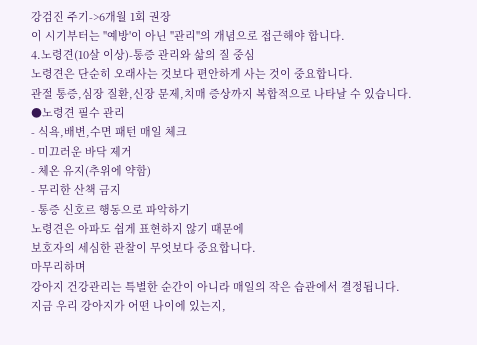강검진 주기->6개월 1회 권장
이 시기부터는 "예방'이 아닌 "관리"의 개념으로 접근해야 합니다.
4.노령견(10살 이상)-통증 관리와 삶의 질 중심
노령견은 단순히 오래사는 것보다 편안하게 사는 것이 중요합니다.
관절 통증,심장 질환,신장 문제,치매 증상까지 복합적으로 나타날 수 있습니다.
●노령견 필수 관리
- 식욕,배변,수면 패턴 매일 체크
- 미끄러운 바닥 제거
- 체온 유지(추위에 약함)
- 무리한 산책 금지
- 통증 신호르 행동으로 파악하기
노령견은 아파도 쉽게 표현하지 않기 때문에
보호자의 세심한 관찰이 무엇보다 중요합니다.
마무리하며
강아지 건강관리는 특별한 순간이 아니라 매일의 작은 습관에서 결정됩니다.
지금 우리 강아지가 어떤 나이에 있는지,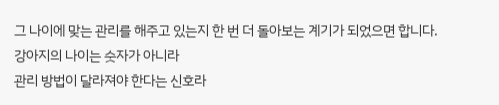그 나이에 맞는 관리를 해주고 있는지 한 번 더 돌아보는 계기가 되었으면 합니다.
강아지의 나이는 숫자가 아니라
관리 방법이 달라져야 한다는 신호라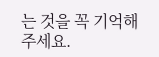는 것을 꼭 기억해 주세요.